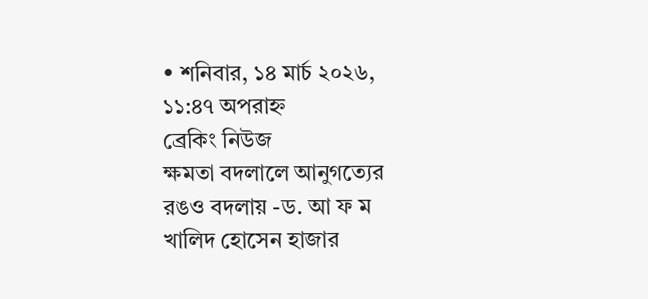• শনিবার, ১৪ মার্চ ২০২৬, ১১:৪৭ অপরাহ্ন
ব্রেকিং নিউজ
ক্ষমতা বদলালে আনুগত্যের রঙও বদলায় -ড. আ ফ ম খালিদ হোসেন হাজার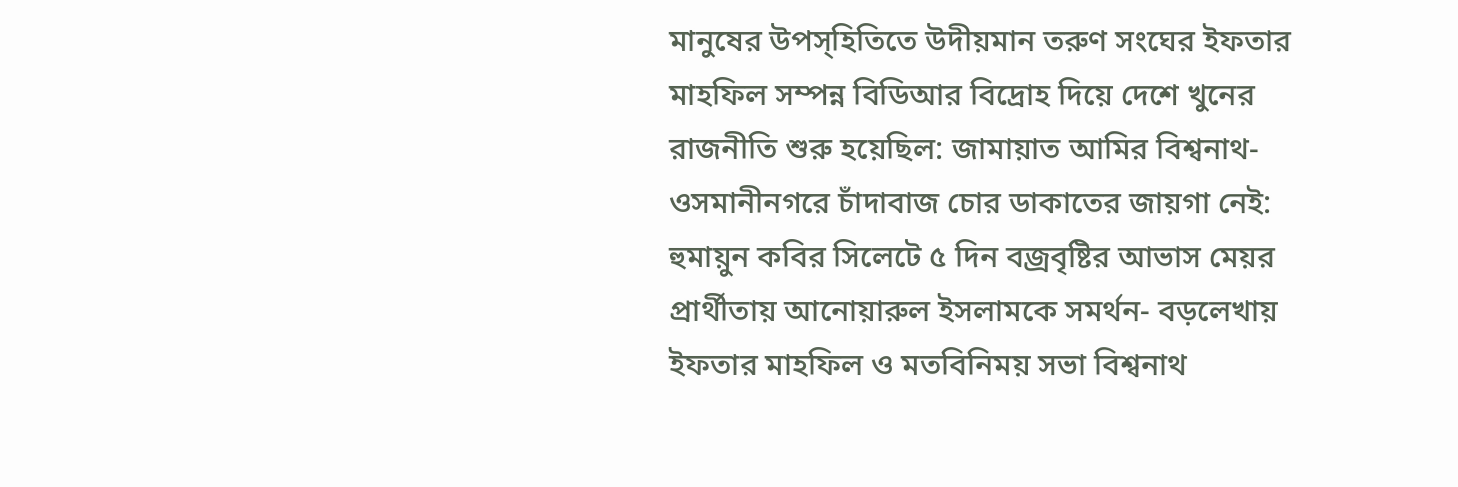মানুষের উপস্হিতিতে উদীয়মান তরুণ সংঘের ইফতার মাহফিল সম্পন্ন বিডিআর বিদ্রোহ দিয়ে দেশে খুনের রাজনীতি শুরু হয়েছিল: জামায়াত আমির বিশ্বনাথ-ওসমানীনগরে চাঁদাবাজ চোর ডাকাতের জায়গা নেই: হুমায়ুন কবির সিলেটে ৫ দিন বজ্রবৃষ্টির আভাস মেয়র প্রার্থীতায় আনোয়ারুল ইসলামকে সমর্থন- বড়লেখায় ইফতার মাহফিল ও মতবিনিময় সভা বিশ্বনাথ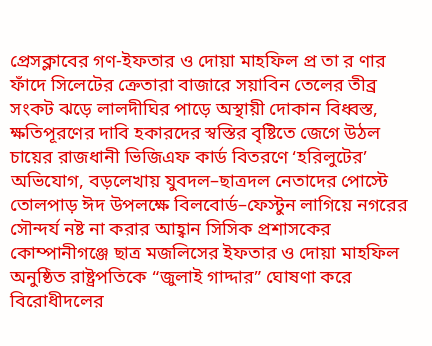প্রেসক্লাবের গণ-ইফতার ও দোয়া মাহফিল প্র তা র ণার ফাঁদে সিলেটের ক্রেতারা বাজারে সয়াবিন তেলের তীব্র সংকট ঝড়ে লালদীঘির পাড়ে অস্থায়ী দোকান বিধ্বস্ত, ক্ষতিপূরণের দাবি হকারদের স্বস্তির বৃষ্টিতে জেগে উঠল চায়ের রাজধানী ভিজিএফ কার্ড বিতরণে ‘হরিলুটের’ অভিযোগ, বড়লেখায় যুবদল–ছাত্রদল নেতাদের পোস্টে তোলপাড় ঈদ উপলক্ষে বিলবোর্ড–ফেস্টুন লাগিয়ে নগরের সৌন্দর্য নষ্ট না করার আহ্বান সিসিক প্রশাসকের কোম্পানীগঞ্জে ছাত্র মজলিসের ইফতার ও দোয়া মাহফিল অনুষ্ঠিত রাষ্ট্রপতিকে “জুলাই গাদ্দার” ঘোষণা করে বিরোধীদলের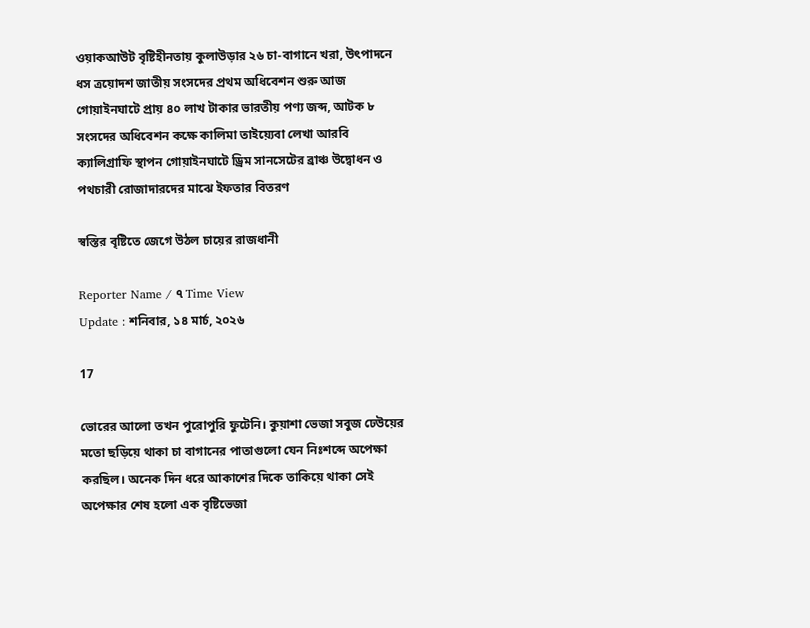ওয়াকআউট বৃষ্টিহীনতায় কুলাউড়ার ২৬ চা-বাগানে খরা, উৎপাদনে ধস ত্রয়োদশ জাতীয় সংসদের প্রথম অধিবেশন শুরু আজ গোয়াইনঘাটে প্রায় ৪০ লাখ টাকার ভারতীয় পণ্য জব্দ, আটক ৮ সংসদের অধিবেশন কক্ষে কালিমা তাইয়্যেবা লেখা আরবি ক্যালিগ্রাফি স্থাপন গোয়াইনঘাটে ড্রিম সানসেটের ব্রাঞ্চ উদ্বোধন ও পথচারী রোজাদারদের মাঝে ইফতার বিতরণ

স্বস্তির বৃষ্টিতে জেগে উঠল চায়ের রাজধানী

Reporter Name / ৭ Time View
Update : শনিবার, ১৪ মার্চ, ২০২৬

17

ভোরের আলো তখন পুরোপুরি ফুটেনি। কুয়াশা ভেজা সবুজ ঢেউয়ের মতো ছড়িয়ে থাকা চা বাগানের পাতাগুলো যেন নিঃশব্দে অপেক্ষা করছিল। অনেক দিন ধরে আকাশের দিকে তাকিয়ে থাকা সেই অপেক্ষার শেষ হলো এক বৃষ্টিভেজা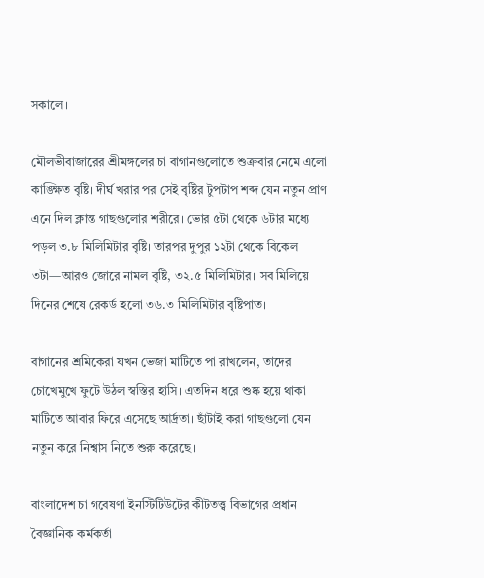সকালে।

মৌলভীবাজারের শ্রীমঙ্গলের চা বাগানগুলোতে শুক্রবার নেমে এলো কাঙ্ক্ষিত বৃষ্টি। দীর্ঘ খরার পর সেই বৃষ্টির টুপটাপ শব্দ যেন নতুন প্রাণ এনে দিল ক্লান্ত গাছগুলোর শরীরে। ভোর ৫টা থেকে ৬টার মধ্যে পড়ল ৩.৮ মিলিমিটার বৃষ্টি। তারপর দুপুর ১২টা থেকে বিকেল ৩টা—আরও জোরে নামল বৃষ্টি, ৩২.৫ মিলিমিটার। সব মিলিয়ে দিনের শেষে রেকর্ড হলো ৩৬.৩ মিলিমিটার বৃষ্টিপাত।

বাগানের শ্রমিকেরা যখন ভেজা মাটিতে পা রাখলেন, তাদের চোখেমুখে ফুটে উঠল স্বস্তির হাসি। এতদিন ধরে শুষ্ক হয়ে থাকা মাটিতে আবার ফিরে এসেছে আর্দ্রতা। ছাঁটাই করা গাছগুলো যেন নতুন করে নিশ্বাস নিতে শুরু করেছে।

বাংলাদেশ চা গবেষণা ইনস্টিটিউটের কীটতত্ত্ব বিভাগের প্রধান বৈজ্ঞানিক কর্মকর্তা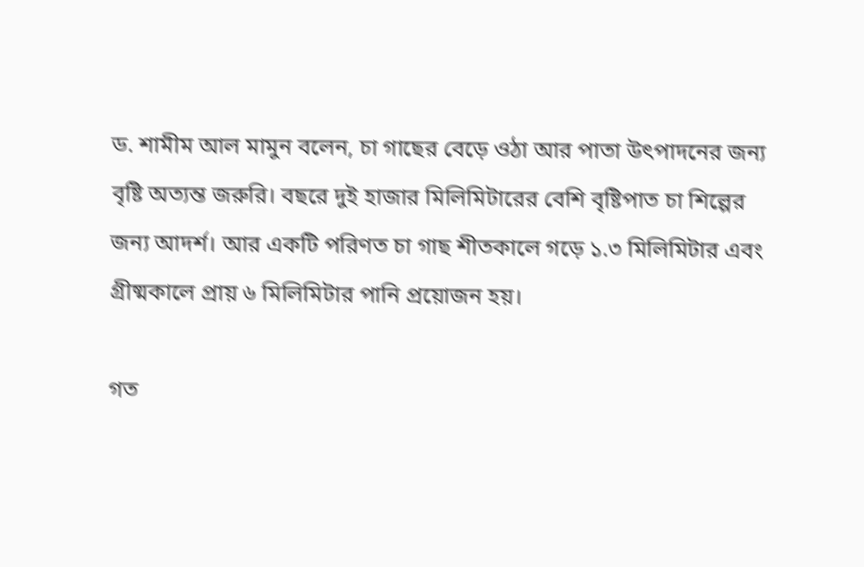ড. শামীম আল মামুন বলেন, চা গাছের বেড়ে ওঠা আর পাতা উৎপাদনের জন্য বৃষ্টি অত্যন্ত জরুরি। বছরে দুই হাজার মিলিমিটারের বেশি বৃষ্টিপাত চা শিল্পের জন্য আদর্শ। আর একটি পরিণত চা গাছ শীতকালে গড়ে ১.৩ মিলিমিটার এবং গ্রীষ্মকালে প্রায় ৬ মিলিমিটার পানি প্রয়োজন হয়।

গত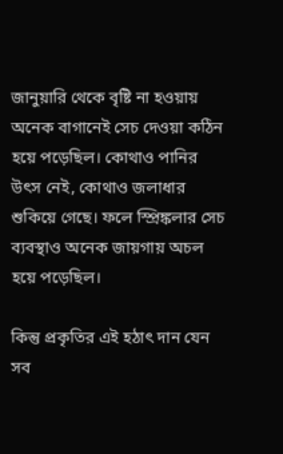জানুয়ারি থেকে বৃষ্টি না হওয়ায় অনেক বাগানেই সেচ দেওয়া কঠিন হয়ে পড়েছিল। কোথাও পানির উৎস নেই, কোথাও জলাধার শুকিয়ে গেছে। ফলে স্প্রিঙ্কলার সেচ ব্যবস্থাও অনেক জায়গায় অচল হয়ে পড়েছিল।

কিন্তু প্রকৃতির এই হঠাৎ দান যেন সব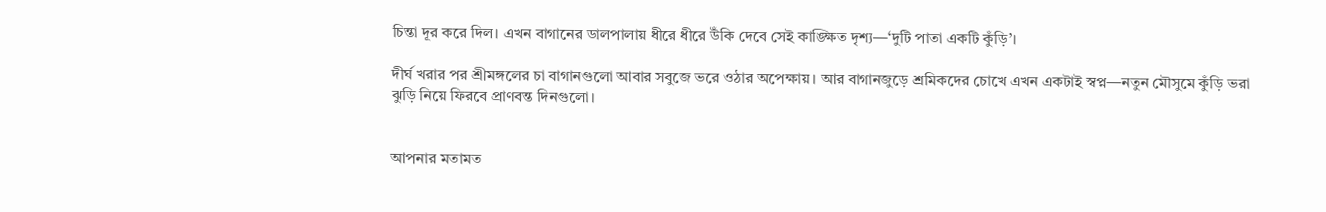চিন্তা দূর করে দিল। এখন বাগানের ডালপালায় ধীরে ধীরে উঁকি দেবে সেই কাঙ্ক্ষিত দৃশ্য—‘দুটি পাতা একটি কুঁড়ি’।

দীর্ঘ খরার পর শ্রীমঙ্গলের চা বাগানগুলো আবার সবুজে ভরে ওঠার অপেক্ষায়। আর বাগানজুড়ে শ্রমিকদের চোখে এখন একটাই স্বপ্ন—নতুন মৌসুমে কুঁড়ি ভরা ঝুড়ি নিয়ে ফিরবে প্রাণবন্ত দিনগুলো।


আপনার মতামত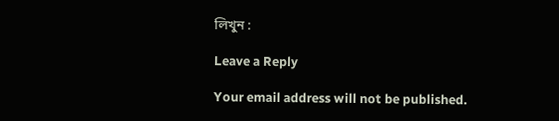লিখুন :

Leave a Reply

Your email address will not be published.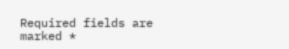Required fields are marked *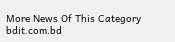More News Of This Category
bdit.com.bd